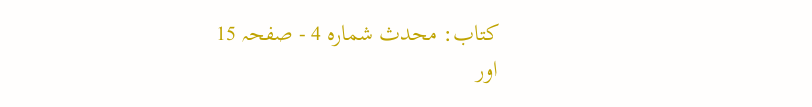کتاب: محدث شمارہ 4 - صفحہ 15
اور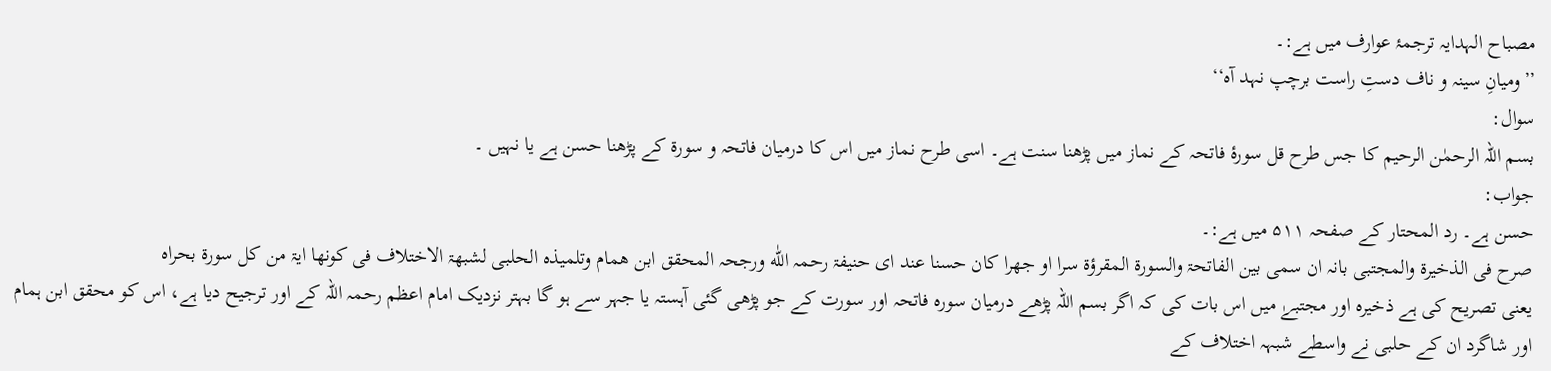مصباح الہدایہ ترجمۂ عوارف میں ہے:۔
’’ومیانِ سینہ و ناف دستِ راست برچپ نہد آہ‘‘
سوال:
بسم اللہ الرحمٰن الرحیم کا جس طرح قل سورۂ فاتحہ کے نماز میں پڑھنا سنت ہے۔ اسی طرح نماز میں اس کا درمیان فاتحہ و سورۃ کے پڑھنا حسن ہے یا نہیں ۔
جواب:
حسن ہے۔ رد المحتار کے صفحہ ۵۱۱ میں ہے:۔
صرح فی الذخیرۃ والمجتبی بانہ ان سمی بین الفاتحۃ والسورۃ المقرؤۃ سرا او جھرا کان حسنا عند ای حنیفۃ رحمہ اللّٰه ورجحہ المحقق ابن ھمام وتلمیذہ الحلبی لشبھۃ الاختلاف فی کونھا ایۃ من کل سورۃ بحراہ
یعنی تصریح کی ہے ذخیرہ اور مجتبےٰ میں اس بات کی کہ اگر بسم اللہ پڑھے درمیان سورہ فاتحہ اور سورت کے جو پڑھی گئی آہستہ یا جہر سے ہو گا بہتر نزدیک امام اعظم رحمہ اللہ کے اور ترجیح دیا ہے، اس کو محقق ابن ہمام اور شاگرد ان کے حلبی نے واسطے شبہہ اختلاف کے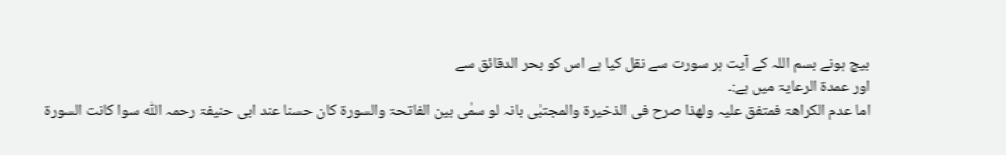بیچ ہونے بسم اللہ کے آیت ہر سورت سے نقل کیا ہے اس کو بحر الدقائق سے
اور عمدۃ الرعایۃ میں ہے:۔
اما عدم الکراھۃ فمتفق علیہ ولھذا صرح فی الذخیرۃ والمجتبٰی بانہ لو سمٰی بین الفاتحۃ والسورۃ کان حسنا عند ابی حنیفۃ رحمہ اللّٰه سوا کانت السورۃ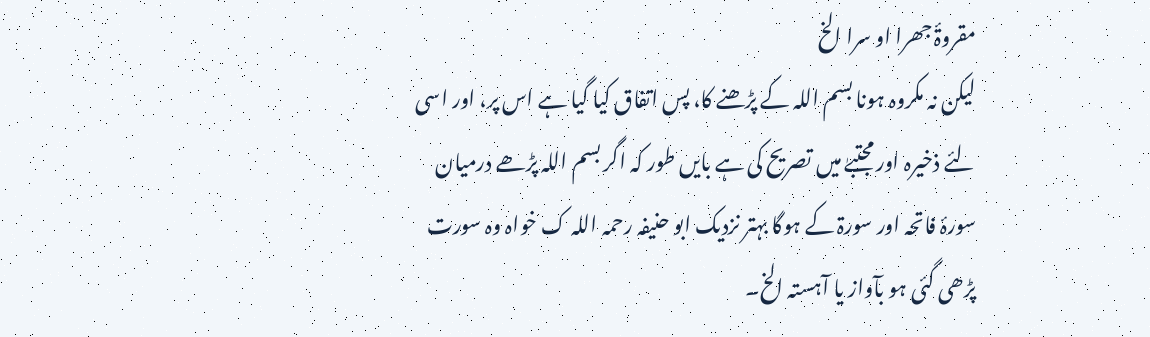مقروۃٔ جھرا او سرا الخ
لیکن نہ مکروہ ہونا بسم اللہ کے پڑھنے کا، پس اتفاق کیا گیا ہے اس پر، اور اسی لئے ذخیرہ اور مجتبےٰ میں تصریح کی ہے بایں طور کہ اگر بسم اللہ پڑھے درمیان سورۂ فاتحہ اور سورۃ کے ہوگا بہتر نزدیک ابو حنیفہ رحمہ اللہ ک خواہ وہ سورت پڑھی گئی ہو بآواز یا آہستہ الخ۔